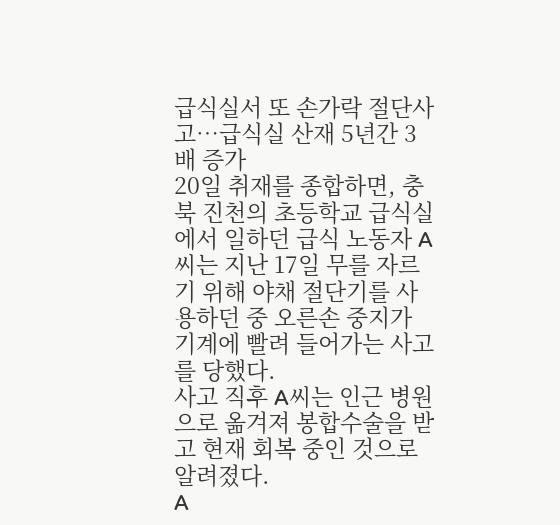급식실서 또 손가락 절단사고…급식실 산재 5년간 3배 증가
20일 취재를 종합하면, 충북 진천의 초등학교 급식실에서 일하던 급식 노동자 A씨는 지난 17일 무를 자르기 위해 야채 절단기를 사용하던 중 오른손 중지가 기계에 빨려 들어가는 사고를 당했다.
사고 직후 A씨는 인근 병원으로 옮겨져 봉합수술을 받고 현재 회복 중인 것으로 알려졌다.
A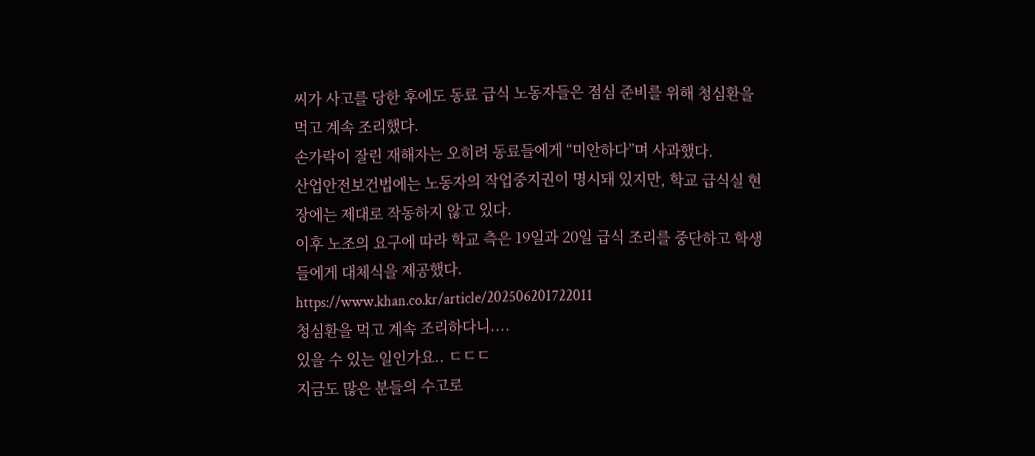씨가 사고를 당한 후에도 동료 급식 노동자들은 점심 준비를 위해 청심환을 먹고 계속 조리했다.
손가락이 잘린 재해자는 오히려 동료들에게 “미안하다”며 사과했다.
산업안전보건법에는 노동자의 작업중지권이 명시돼 있지만, 학교 급식실 현장에는 제대로 작동하지 않고 있다.
이후 노조의 요구에 따라 학교 측은 19일과 20일 급식 조리를 중단하고 학생들에게 대체식을 제공했다.
https://www.khan.co.kr/article/202506201722011
청심환을 먹고 계속 조리하다니....
있을 수 있는 일인가요.. ㄷㄷㄷ
지금도 많은 분들의 수고로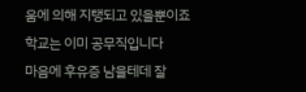움에 의해 지탱되고 있을뿐이죠
학교는 이미 공무직입니다
마음에 후유증 남을테데 잘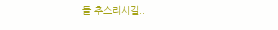들 추스리시길..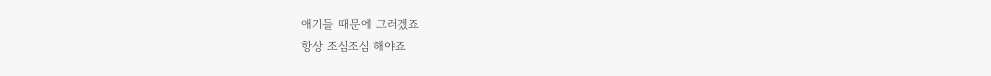애기들 때문에 그러겠죠
항상 조심조심 해야죠